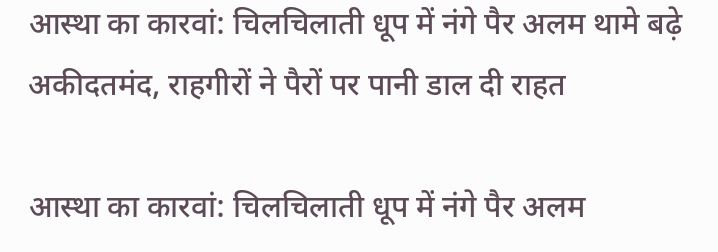आस्था का कारवां: चिलचिलाती धूप में नंगे पैर अलम थामे बढ़े अकीदतमंद, राहगीरों ने पैरों पर पानी डाल दी राहत

आस्था का कारवां: चिलचिलाती धूप में नंगे पैर अलम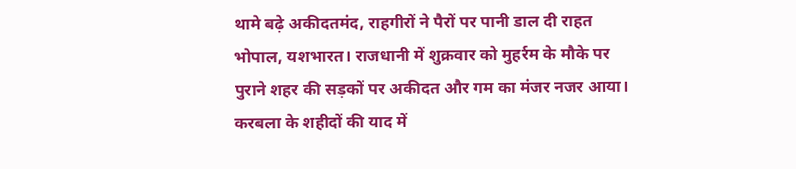थामे बढ़े अकीदतमंद, राहगीरों ने पैरों पर पानी डाल दी राहत
भोपाल, यशभारत। राजधानी में शुक्रवार को मुहर्रम के मौके पर पुराने शहर की सड़कों पर अकीदत और गम का मंजर नजर आया। करबला के शहीदों की याद में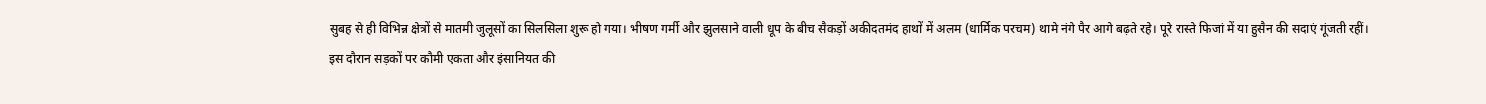सुबह से ही विभिन्न क्षेत्रों से मातमी जुलूसों का सिलसिला शुरू हो गया। भीषण गर्मी और झुलसाने वाली धूप के बीच सैकड़ों अकीदतमंद हाथों में अलम (धार्मिक परचम) थामे नंगे पैर आगे बढ़ते रहे। पूरे रास्ते फिजां में या हुसैन की सदाएं गूंजती रहीं।
इस दौरान सड़कों पर कौमी एकता और इंसानियत की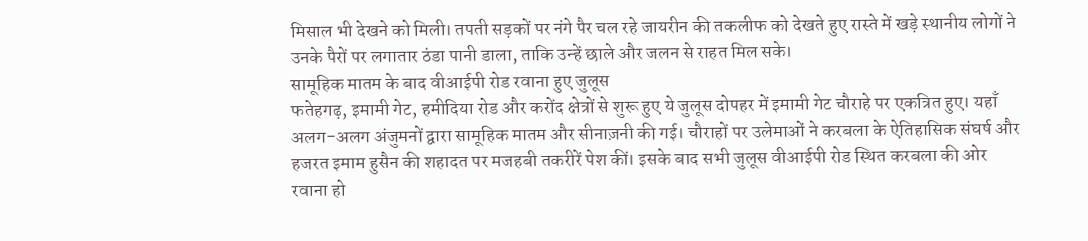मिसाल भी देखने को मिली। तपती सड़कों पर नंगे पैर चल रहे जायरीन की तकलीफ को देखते हुए रास्ते में खड़े स्थानीय लोगों ने उनके पैरों पर लगातार ठंडा पानी डाला, ताकि उन्हें छाले और जलन से राहत मिल सके।
सामूहिक मातम के बाद वीआईपी रोड रवाना हुए जुलूस
फतेहगढ़, इमामी गेट, हमीदिया रोड और करोंद क्षेत्रों से शुरू हुए ये जुलूस दोपहर में इमामी गेट चौराहे पर एकत्रित हुए। यहाँ अलग-अलग अंजुमनों द्वारा सामूहिक मातम और सीनाज़नी की गई। चौराहों पर उलेमाओं ने करबला के ऐतिहासिक संघर्ष और हजरत इमाम हुसैन की शहादत पर मजहबी तकरीरें पेश कीं। इसके बाद सभी जुलूस वीआईपी रोड स्थित करबला की ओर रवाना हो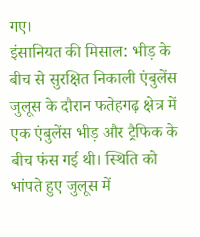गए।
इंसानियत की मिसाल: भीड़ के बीच से सुरक्षित निकाली एंबुलेंस
जुलूस के दौरान फतेहगढ़ क्षेत्र में एक एंबुलेंस भीड़ और ट्रैफिक के बीच फंस गई थी। स्थिति को भांपते हुए जुलूस में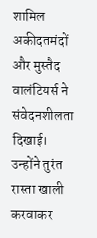शामिल अकीदतमंदों और मुस्तैद वालंटियर्स ने संवेदनशीलता दिखाई। उन्होंने तुरंत रास्ता खाली करवाकर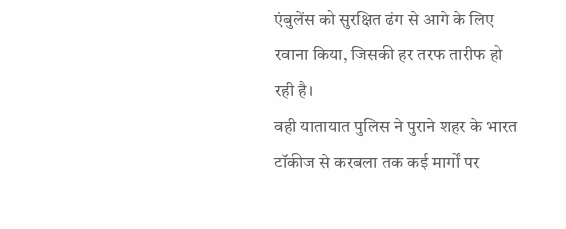एंबुलेंस को सुरक्षित ढंग से आगे के लिए रवाना किया, जिसकी हर तरफ तारीफ हो रही है।
वही यातायात पुलिस ने पुराने शहर के भारत टॉकीज से करबला तक कई मार्गों पर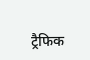ट्रैफिक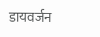डायवर्जन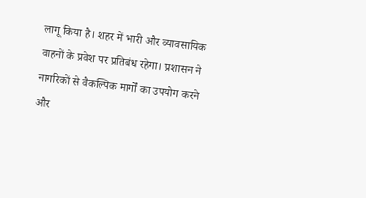लागू किया है। शहर में भारी और व्यावसायिक वाहनों के प्रवेश पर प्रतिबंध रहेगा। प्रशासन ने नागरिकों से वैकल्पिक मार्गों का उपयोग करने और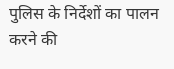पुलिस के निर्देशों का पालन करने की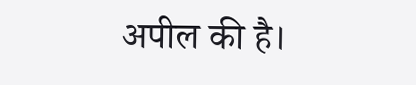अपील की है।